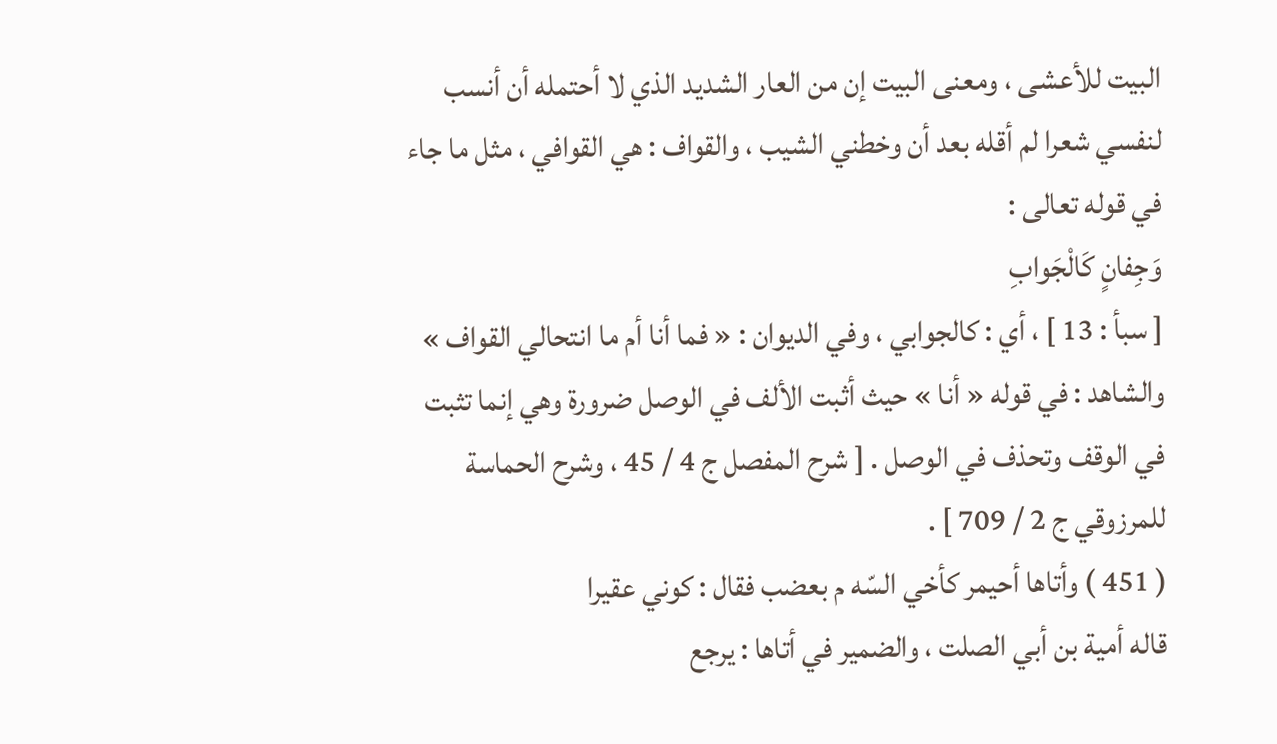البيت للأعشى ، ومعنى البيت إن من العار الشديد الذي لا أحتمله أن أنسب لنفسي شعرا لم أقله بعد أن وخطني الشيب ، والقواف : هي القوافي ، مثل ما جاء في قوله تعالى :
وَجِفانٍ كَالْجَوابِ
[ سبأ : 13 ] ، أي : كالجوابي ، وفي الديوان : « فما أنا أم ما انتحالي القواف » والشاهد : في قوله « أنا » حيث أثبت الألف في الوصل ضرورة وهي إنما تثبت في الوقف وتحذف في الوصل . [ شرح المفصل ج 4 / 45 ، وشرح الحماسة للمرزوقي ج 2 / 709 ] .
( 451 ) وأتاها أحيمر كأخي السّه م بعضب فقال : كوني عقيرا
قاله أمية بن أبي الصلت ، والضمير في أتاها : يرجع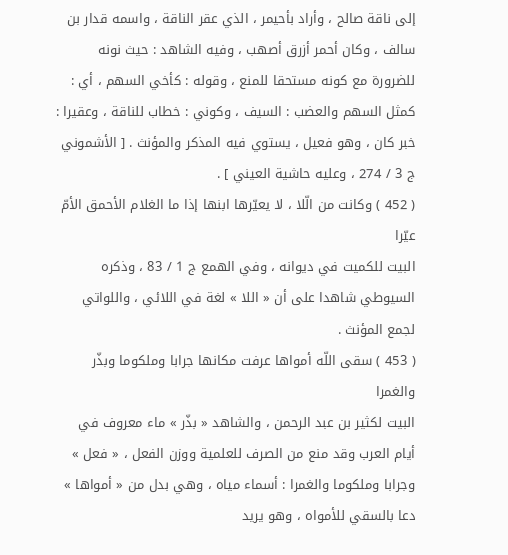إلى ناقة صالح ، وأراد بأحيمر ، الذي عقر الناقة ، واسمه قدار بن سالف ، وكان أحمر أزرق أصهب ، وفيه الشاهد : حيث نونه للضرورة مع كونه مستحقا للمنع ، وقوله : كأخي السهم ، أي : كمثل السهم والعضب : السيف ، وكوني : خطاب للناقة ، وعقيرا : خبر كان ، وهو فعيل ، يستوي فيه المذكر والمؤنث . [ الأشموني ج 3 / 274 ، وعليه حاشية العيني ] .
( 452 ) وكانت من الّلا ، لا يعيّرها ابنها إذا ما الغلام الأحمق الأمّ عيّرا
البيت للكميت في ديوانه ، وفي الهمع ج 1 / 83 ، وذكره السيوطي شاهدا على أن « اللا » لغة في اللائي ، واللواتي لجمع المؤنث .
( 453 ) سقى اللّه أمواها عرفت مكانها جرابا وملكوما وبذّر والغمرا
البيت لكثير بن عبد الرحمن ، والشاهد « بذّر » ماء معروف في أيام العرب وقد منع من الصرف للعلمية ووزن الفعل ، « فعل » وجرابا وملكوما والغمرا : أسماء مياه ، وهي بدل من « أمواها » دعا بالسقي للأمواه ، وهو يريد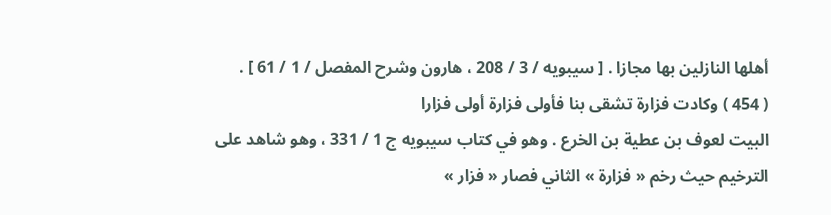أهلها النازلين بها مجازا . [ سيبويه / 3 / 208 ، هارون وشرح المفصل / 1 / 61 ] .
( 454 ) وكادت فزارة تشقى بنا فأولى فزارة أولى فزارا
البيت لعوف بن عطية بن الخرع . وهو في كتاب سيبويه ج 1 / 331 ، وهو شاهد على الترخيم حيث رخم « فزارة » الثاني فصار « فزار »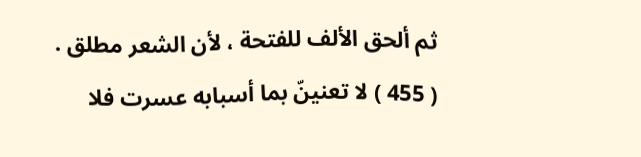ثم ألحق الألف للفتحة ، لأن الشعر مطلق .
( 455 ) لا تعنينّ بما أسبابه عسرت فلا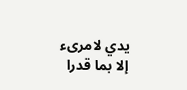يدي لامرىء إلا بما قدرا